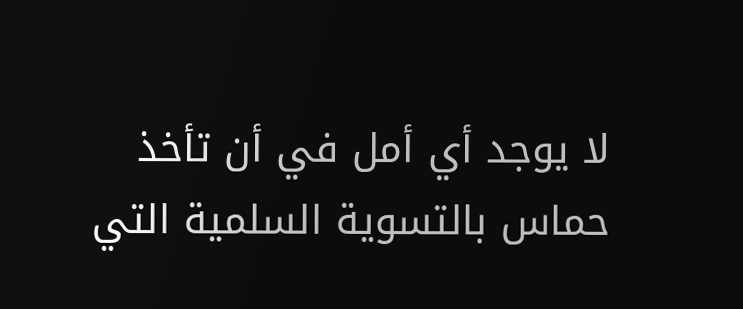لا يوجد أي أمل في أن تأخذ حماس بالتسوية السلمية التي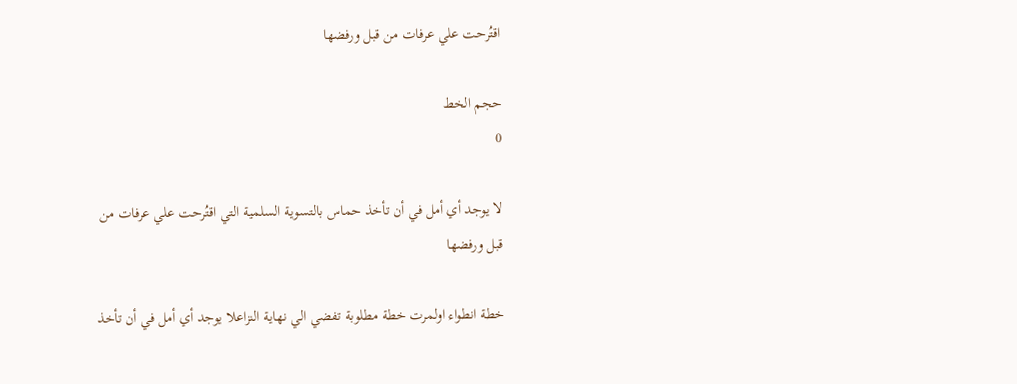اقتُرحت علي عرفات من قبل ورفضها

حجم الخط
0

لا يوجد أي أمل في أن تأخذ حماس بالتسوية السلمية التي اقتُرحت علي عرفات من قبل ورفضها

خطة انطواء اولمرت خطة مطلوبة تفضي الي نهاية النزاعلا يوجد أي أمل في أن تأخذ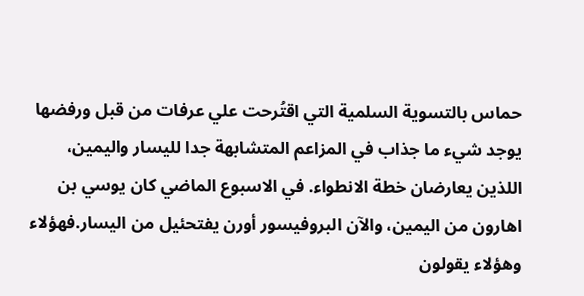حماس بالتسوية السلمية التي اقتُرحت علي عرفات من قبل ورفضها يوجد شيء ما جذاب في المزاعم المتشابهة جدا لليسار واليمين، اللذين يعارضان خطة الانطواء. في الاسبوع الماضي كان يوسي بن اهارون من اليمين، والآن البروفيسور أورن يفتحئيل من اليسار.فهؤلاء وهؤلاء يقولون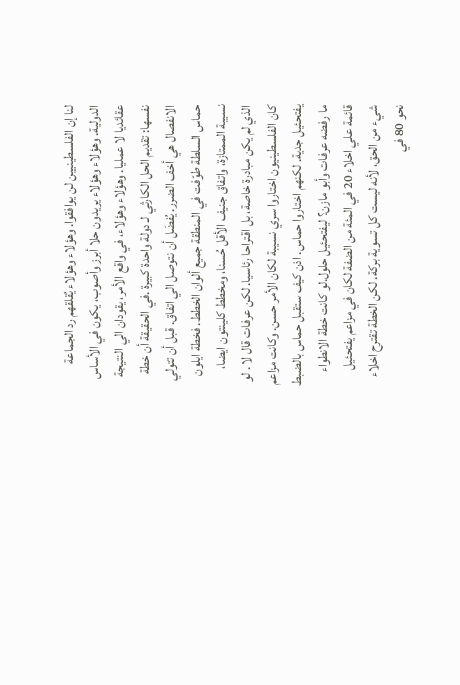لنا إن الفلسطينيين لن يوافقوا. وهؤلاء وهؤلاء يُقلقهم رد الجماعة الدولية. وهؤلاء وهؤلاء يريدون حلا أبرز وأصوب، يكون في الأساس عقائديا لا عمليا. وهؤلاء وهؤلاء، في واقع الأمر، يقودان الي النتيجة نفسها: تقديم الحل الكارثي لـ دولة واحدة كبيرة .في الحقيقة أن خطة الانفصال هي أخف الضرر. يُفضَل أن نتوصل الي اتفاق. قبل أن تتولي حماس السلطة طوّفت في المنطقة جميع ألوان الخطط. فخطة ايلون نسيبة الممتازة، واتفاق جنيف الأقل حُسنا، ومخطط كلينتون ايضا، الذي لم يكن مبادرة خاصة، بل اقتراحا رئاسيا. لكن عرفات قال لا . لو كان الفلسطينيون اختاروا سري نسيبة لكان الأمر حسن. وكانت مزاعم يفتحئيل جدية. لكنهم اختاروا حماس. اذن كيف ستقبل حماس بالضبط ما رفضه عرفات وأبو مازن؟ ليفتحئيل حلول.لو كانت خطة الانطواء قائمة علي اخلاء 20 في المئة من الضفة لكان في مزاعم يفتحئيل شيء من الحق، لأنه ليست كل تسوية بركة. لكن الخطة تقترح اخلاء نحو 80 في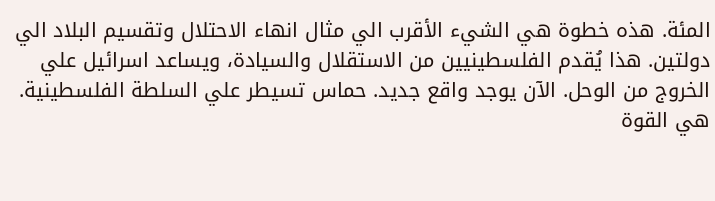المئة. هذه خطوة هي الشيء الأقرب الي مثال انهاء الاحتلال وتقسيم البلاد الي دولتين. هذا يُقدم الفلسطينيين من الاستقلال والسيادة، ويساعد اسرائيل علي الخروج من الوحل. الآن يوجد واقع جديد. حماس تسيطر علي السلطة الفلسطينية. هي القوة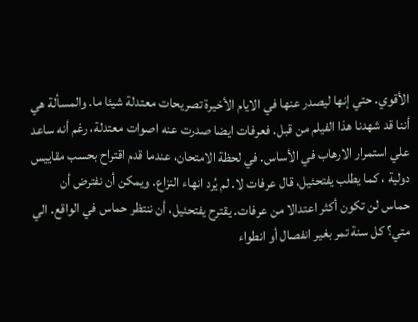الأقوي. حتي إنها ليصدر عنها في الايام الأخيرة تصريحات معتدلة شيئا ما. والمسألة هي أننا قد شهدنا هذا الفيلم من قبل. فعرفات ايضا صدرت عنه اصوات معتدلة، رغم أنه ساعد علي استمرار الارهاب في الأساس. في لحظة الامتحان، عندما قدم اقتراح بحسب مقاييس دولية ، كما يطلب يفتحئيل، قال عرفات لا. لم يُرد انهاء النزاع. ويمكن أن نفترض أن حماس لن تكون أكثر اعتدالا من عرفات. يقترح يفتحئيل، أن ننتظر حماس في الواقع. الي متي؟ كل سنة تمر بغير انفصال أو انطواء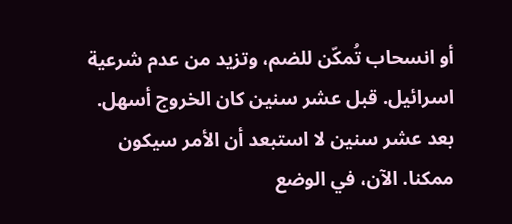أو انسحاب تُمكّن للضم، وتزيد من عدم شرعية اسرائيل. قبل عشر سنين كان الخروج أسهل. بعد عشر سنين لا استبعد أن الأمر سيكون ممكنا. الآن، في الوضع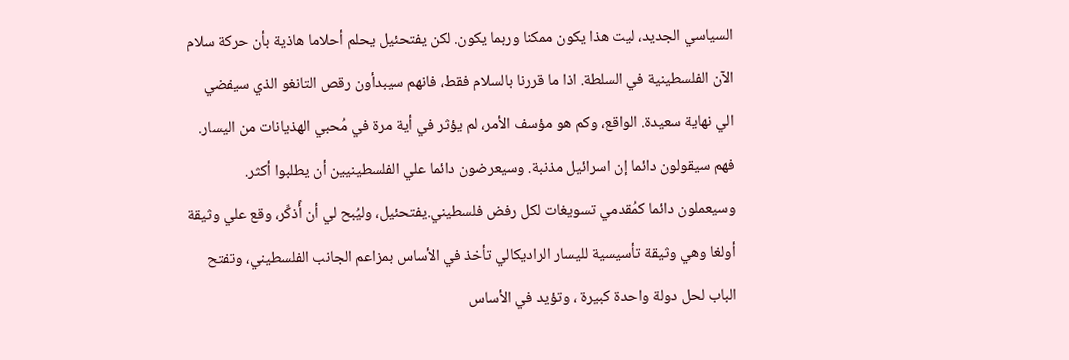السياسي الجديد، ليت هذا يكون ممكنا وربما يكون. لكن يفتحئيل يحلم أحلاما هاذية بأن حركة سلام الآن الفلسطينية في السلطة. اذا ما قررنا بالسلام فقط، فانهم سيبدأون رقص التانغو الذي سيفضي الي نهاية سعيدة. الواقع، وكم هو مؤسف الأمر، لم يؤثر في أية مرة في مُحبي الهذيانات من اليسار. فهم سيقولون دائما إن اسرائيل مذنبة. وسيعرضون دائما علي الفلسطينيين أن يطلبوا أكثر. وسيعملون دائما كمُقدمي تسويغات لكل رفض فلسطيني.يفتحئيل، وليُبح لي أن أًذكِّر، وقع علي وثيقة أولغا وهي وثيقة تأسيسية لليسار الراديكالي تأخذ في الأساس بمزاعم الجانب الفلسطيني، وتفتح الباب لحل دولة واحدة كبيرة ، وتؤيد في الأساس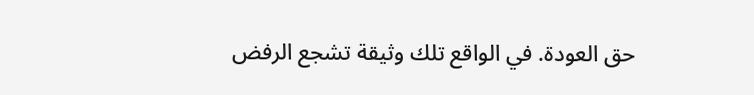حق العودة. في الواقع تلك وثيقة تشجع الرفض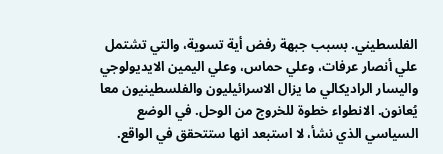الفلسطيني. بسبب جبهة رفض أية تسوية، والتي تشتمل علي أنصار عرفات، وعلي حماس، وعلي اليمين الايديولوجي واليسار الراديكالي ما يزال الاسرائيليون والفلسطينيون معا يُعانون. الانطواء خطوة للخروج من الوحل. في الوضع السياسي الذي نشأ، لا استبعد انها ستتحقق في الواقع.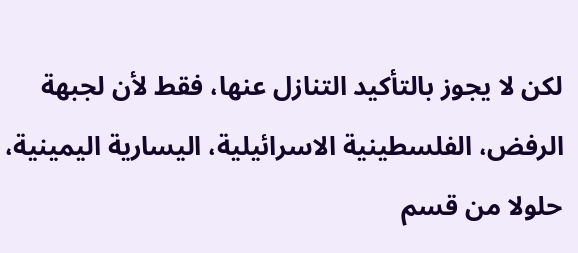لكن لا يجوز بالتأكيد التنازل عنها، فقط لأن لجبهة الرفض، الفلسطينية الاسرائيلية، اليسارية اليمينية، حلولا من قسم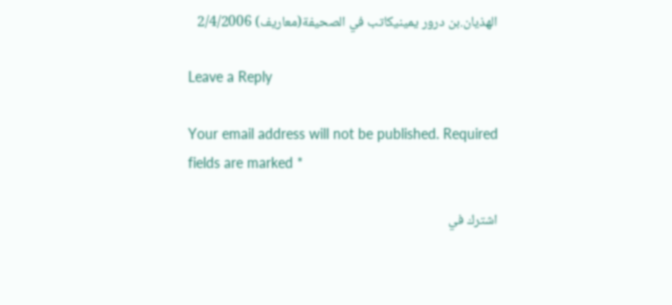الهذيان.بن درور يمينيكاتب في الصحيفة(معاريف) 2/4/2006

Leave a Reply

Your email address will not be published. Required fields are marked *

اشترك في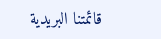قائمتنا البريدية